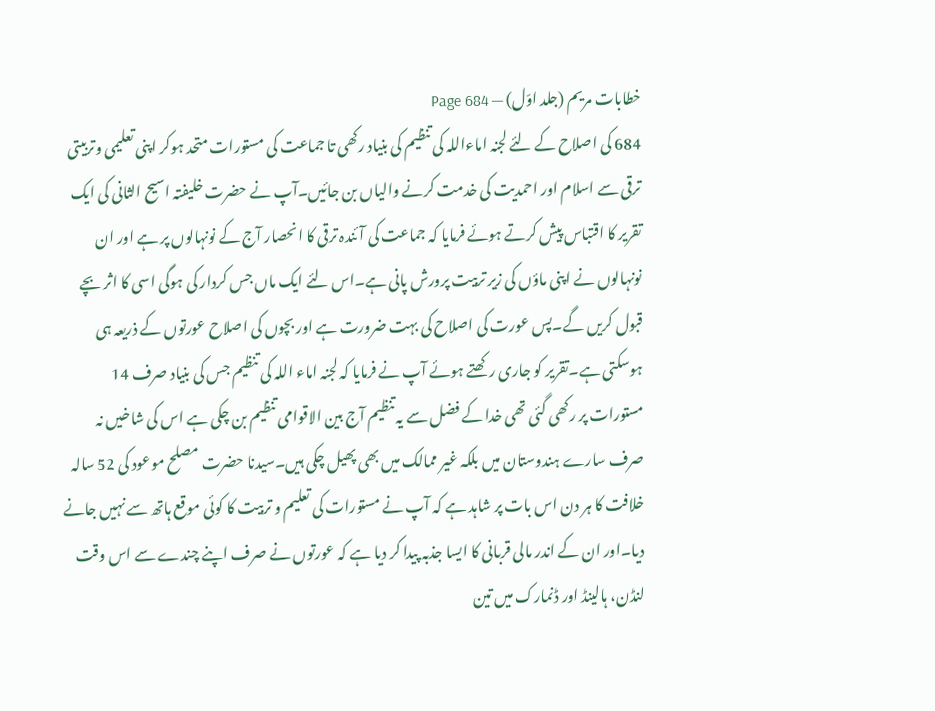خطابات مریم (جلد اوّل) — Page 684
684 کی اصلاح کے لئے لجنہ اماءاللہ کی تنظیم کی بنیاد رکھی تا جماعت کی مستورات متحد ہوکر اپنی تعلیمی وتربیتی ترقی سے اسلام اور احمدیت کی خدمت کرنے والیاں بن جائیں۔آپ نے حضرت خلیفتہ اسیح الثانی کی ایک تقریر کا اقتباس پیش کرتے ہوئے فرمایا کہ جماعت کی آئندہ ترقی کا انحصار آج کے نونہالوں پر ہے اور ان نونہالوں نے اپنی ماؤں کی زیر تربیت پرورش پانی ہے۔اس لئے ایک ماں جس کردار کی ہوگی اسی کا اثر بچے قبول کریں گے۔پس عورت کی اصلاح کی بہت ضرورت ہے اور بچوں کی اصلاح عورتوں کے ذریعہ ہی ہوسکتی ہے۔تقریر کو جاری رکھتے ہوئے آپ نے فرمایا کہ لجنہ اماء اللہ کی تنظیم جس کی بنیاد صرف 14 مستورات پر رکھی گئی تھی خدا کے فضل سے یہ تنظیم آج بین الاقوامی تنظیم بن چکی ہے اس کی شاخیں نہ صرف سارے ہندوستان میں بلکہ غیر ممالک میں بھی پھیل چکی ہیں۔سیدنا حضرت مصلح موعود کی 52 سالہ خلافت کا ہر دن اس بات پر شاہد ہے کہ آپ نے مستورات کی تعلیم و تربیت کا کوئی موقع ہاتھ سے نہیں جانے دیا۔اور ان کے اندر مالی قربانی کا ایسا جذبہ پیدا کر دیا ہے کہ عورتوں نے صرف اپنے چندے سے اس وقت لنڈن، ہالینڈ اور ڈنمارک میں تین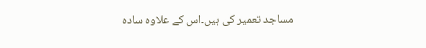مساجد تعمیر کی ہیں۔اس کے علاوہ سادہ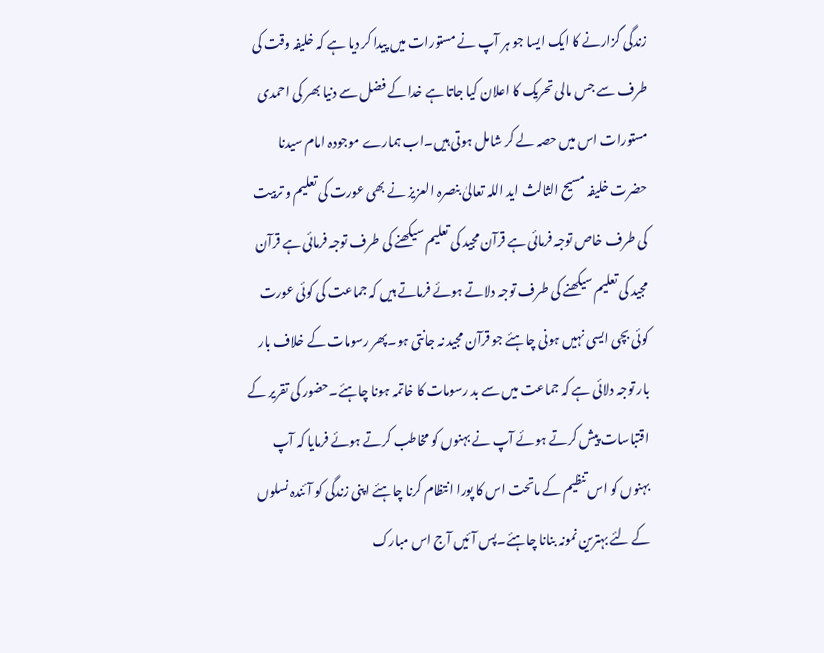زندگی گزارنے کا ایک ایسا جو ہر آپ نے مستورات میں پیدا کر دیا ہے کہ خلیفہ وقت کی طرف سے جس مالی تحریک کا اعلان کیا جاتا ہے خدا کے فضل سے دنیا بھر کی احمدی مستورات اس میں حصہ لے کر شامل ہوتی ہیں۔اب ہمارے موجودہ امام سیدنا حضرت خلیفہ مسیح الثالث اید اللہ تعالیٰ بنصرہ العزیز نے بھی عورت کی تعلیم و تربیت کی طرف خاص توجہ فرمائی ہے قرآن مجید کی تعلیم سیکھنے کی طرف توجہ فرمائی ہے قرآن مجید کی تعلیم سیکھنے کی طرف توجہ دلاتے ہوئے فرماتے ہیں کہ جماعت کی کوئی عورت کوئی بچی ایسی نہیں ہونی چاہئے جو قرآن مجید نہ جانتی ہو۔پھر رسومات کے خلاف بار بار توجہ دلائی ہے کہ جماعت میں سے بد رسومات کا خاتمہ ہونا چاہئے۔حضور کی تقریر کے اقتباسات پیش کرتے ہوئے آپ نے بہنوں کو مخاطب کرتے ہوئے فرمایا کہ آپ بہنوں کو اس تنظیم کے ماتحت اس کا پورا انتظام کرنا چاہئے اپنی زندگی کو آئندہ نسلوں کے لئے بہترین نمونہ بنانا چاہئے۔پس آئیں آج اس مبارک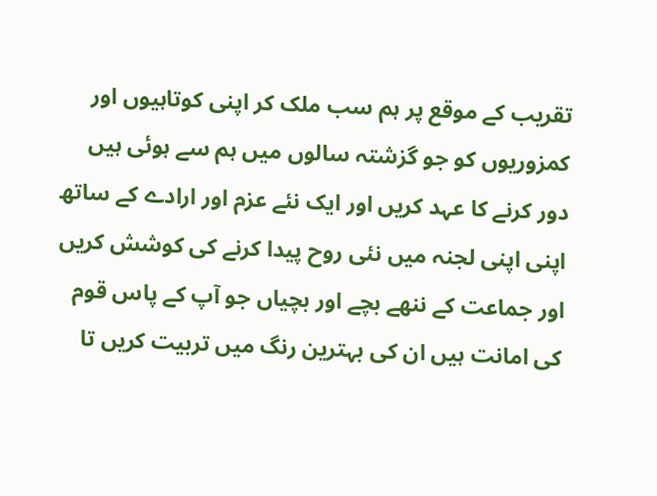تقریب کے موقع پر ہم سب ملک کر اپنی کوتاہیوں اور کمزوریوں کو جو گزشتہ سالوں میں ہم سے ہوئی ہیں دور کرنے کا عہد کریں اور ایک نئے عزم اور ارادے کے ساتھ اپنی اپنی لجنہ میں نئی روح پیدا کرنے کی کوشش کریں اور جماعت کے ننھے بچے اور بچیاں جو آپ کے پاس قوم کی امانت ہیں ان کی بہترین رنگ میں تربیت کریں تا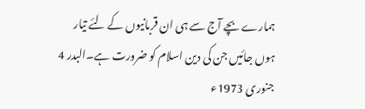ہمارے بچے آج سے ہی ان قربانیوں کے لئے تیار ہوں جائیں جن کی دین اسلام کو ضرورت ہے۔البدر 4 جنوری 1973ء